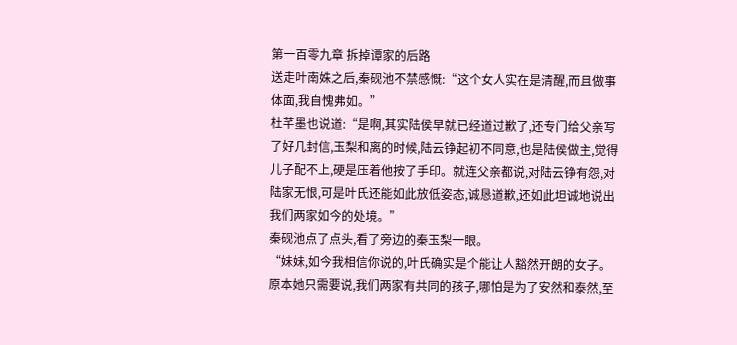第一百零九章 拆掉谭家的后路
送走叶南姝之后,秦砚池不禁感慨:“这个女人实在是清醒,而且做事体面,我自愧弗如。”
杜芊墨也说道:“是啊,其实陆侯早就已经道过歉了,还专门给父亲写了好几封信,玉梨和离的时候,陆云铮起初不同意,也是陆侯做主,觉得儿子配不上,硬是压着他按了手印。就连父亲都说,对陆云铮有怨,对陆家无恨,可是叶氏还能如此放低姿态,诚恳道歉,还如此坦诚地说出我们两家如今的处境。”
秦砚池点了点头,看了旁边的秦玉梨一眼。
“妹妹,如今我相信你说的,叶氏确实是个能让人豁然开朗的女子。原本她只需要说,我们两家有共同的孩子,哪怕是为了安然和泰然,至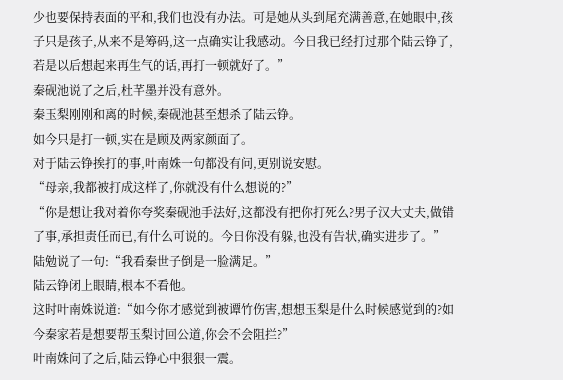少也要保持表面的平和,我们也没有办法。可是她从头到尾充满善意,在她眼中,孩子只是孩子,从来不是筹码,这一点确实让我感动。今日我已经打过那个陆云铮了,若是以后想起来再生气的话,再打一顿就好了。”
秦砚池说了之后,杜芊墨并没有意外。
秦玉梨刚刚和离的时候,秦砚池甚至想杀了陆云铮。
如今只是打一顿,实在是顾及两家颜面了。
对于陆云铮挨打的事,叶南姝一句都没有问,更别说安慰。
“母亲,我都被打成这样了,你就没有什么想说的?”
“你是想让我对着你夸奖秦砚池手法好,这都没有把你打死么?男子汉大丈夫,做错了事,承担责任而已,有什么可说的。今日你没有躲,也没有告状,确实进步了。”
陆勉说了一句:“我看秦世子倒是一脸满足。”
陆云铮闭上眼睛,根本不看他。
这时叶南姝说道:“如今你才感觉到被谭竹伤害,想想玉梨是什么时候感觉到的?如今秦家若是想要帮玉梨讨回公道,你会不会阻拦?”
叶南姝问了之后,陆云铮心中狠狠一震。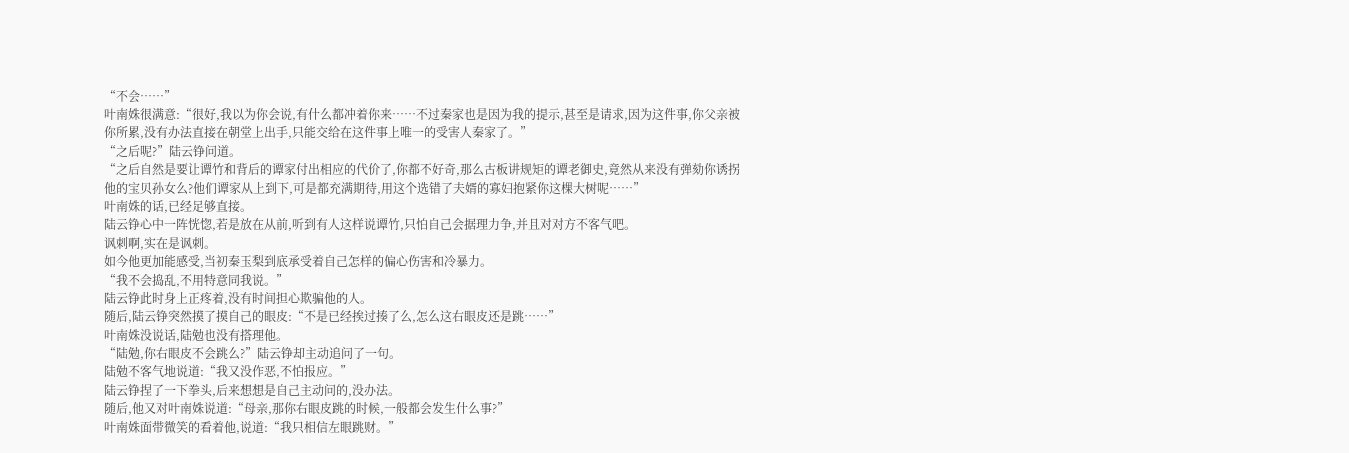“不会……”
叶南姝很满意:“很好,我以为你会说,有什么都冲着你来……不过秦家也是因为我的提示,甚至是请求,因为这件事,你父亲被你所累,没有办法直接在朝堂上出手,只能交给在这件事上唯一的受害人秦家了。”
“之后呢?”陆云铮问道。
“之后自然是要让谭竹和背后的谭家付出相应的代价了,你都不好奇,那么古板讲规矩的谭老御史,竟然从来没有弹劾你诱拐他的宝贝孙女么?他们谭家从上到下,可是都充满期待,用这个选错了夫婿的寡妇抱紧你这棵大树呢……”
叶南姝的话,已经足够直接。
陆云铮心中一阵恍惚,若是放在从前,听到有人这样说谭竹,只怕自己会据理力争,并且对对方不客气吧。
讽刺啊,实在是讽刺。
如今他更加能感受,当初秦玉梨到底承受着自己怎样的偏心伤害和冷暴力。
“我不会捣乱,不用特意同我说。”
陆云铮此时身上正疼着,没有时间担心欺骗他的人。
随后,陆云铮突然摸了摸自己的眼皮:“不是已经挨过揍了么,怎么这右眼皮还是跳……”
叶南姝没说话,陆勉也没有搭理他。
“陆勉,你右眼皮不会跳么?”陆云铮却主动追问了一句。
陆勉不客气地说道:“我又没作恶,不怕报应。”
陆云铮捏了一下拳头,后来想想是自己主动问的,没办法。
随后,他又对叶南姝说道:“母亲,那你右眼皮跳的时候,一般都会发生什么事?”
叶南姝面带微笑的看着他,说道:“我只相信左眼跳财。”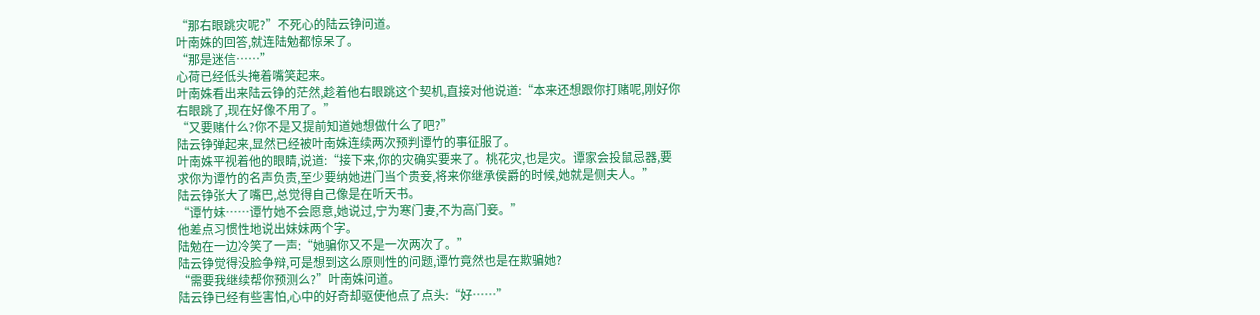“那右眼跳灾呢?”不死心的陆云铮问道。
叶南姝的回答,就连陆勉都惊呆了。
“那是迷信……”
心荷已经低头掩着嘴笑起来。
叶南姝看出来陆云铮的茫然,趁着他右眼跳这个契机,直接对他说道:“本来还想跟你打赌呢,刚好你右眼跳了,现在好像不用了。”
“又要赌什么?你不是又提前知道她想做什么了吧?”
陆云铮弹起来,显然已经被叶南姝连续两次预判谭竹的事征服了。
叶南姝平视着他的眼睛,说道:“接下来,你的灾确实要来了。桃花灾,也是灾。谭家会投鼠忌器,要求你为谭竹的名声负责,至少要纳她进门当个贵妾,将来你继承侯爵的时候,她就是侧夫人。”
陆云铮张大了嘴巴,总觉得自己像是在听天书。
“谭竹妹……谭竹她不会愿意,她说过,宁为寒门妻,不为高门妾。”
他差点习惯性地说出妹妹两个字。
陆勉在一边冷笑了一声:“她骗你又不是一次两次了。”
陆云铮觉得没脸争辩,可是想到这么原则性的问题,谭竹竟然也是在欺骗她?
“需要我继续帮你预测么?”叶南姝问道。
陆云铮已经有些害怕,心中的好奇却驱使他点了点头:“好……”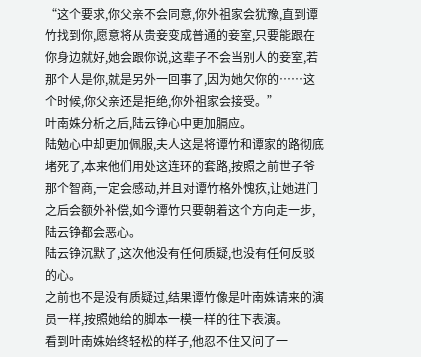“这个要求,你父亲不会同意,你外祖家会犹豫,直到谭竹找到你,愿意将从贵妾变成普通的妾室,只要能跟在你身边就好,她会跟你说,这辈子不会当别人的妾室,若那个人是你,就是另外一回事了,因为她欠你的……这个时候,你父亲还是拒绝,你外祖家会接受。”
叶南姝分析之后,陆云铮心中更加膈应。
陆勉心中却更加佩服,夫人这是将谭竹和谭家的路彻底堵死了,本来他们用处这连环的套路,按照之前世子爷那个智商,一定会感动,并且对谭竹格外愧疚,让她进门之后会额外补偿,如今谭竹只要朝着这个方向走一步,陆云铮都会恶心。
陆云铮沉默了,这次他没有任何质疑,也没有任何反驳的心。
之前也不是没有质疑过,结果谭竹像是叶南姝请来的演员一样,按照她给的脚本一模一样的往下表演。
看到叶南姝始终轻松的样子,他忍不住又问了一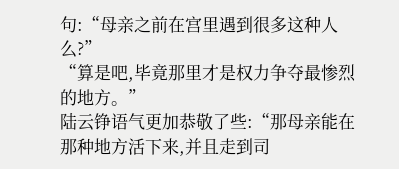句:“母亲之前在宫里遇到很多这种人么?”
“算是吧,毕竟那里才是权力争夺最惨烈的地方。”
陆云铮语气更加恭敬了些:“那母亲能在那种地方活下来,并且走到司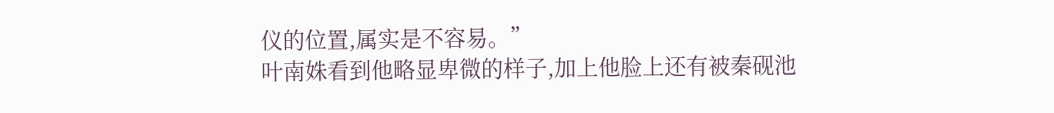仪的位置,属实是不容易。”
叶南姝看到他略显卑微的样子,加上他脸上还有被秦砚池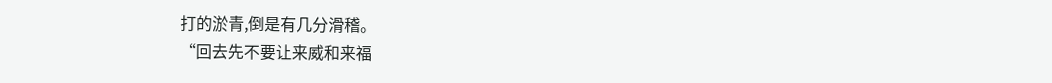打的淤青,倒是有几分滑稽。
“回去先不要让来威和来福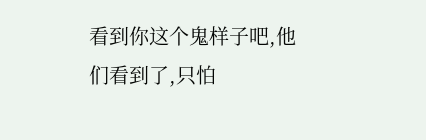看到你这个鬼样子吧,他们看到了,只怕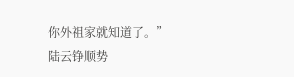你外祖家就知道了。”
陆云铮顺势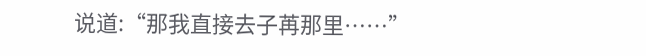说道:“那我直接去子苒那里……”